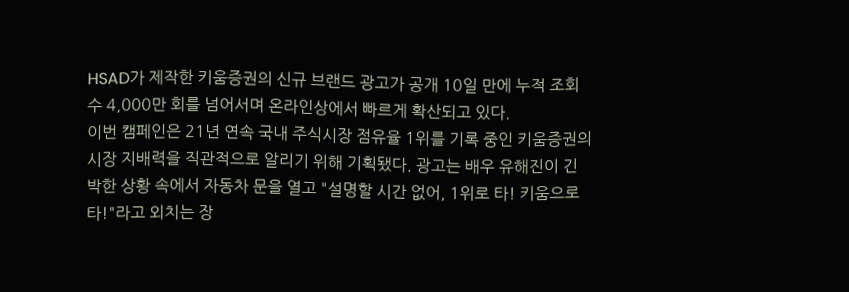HSAD가 제작한 키움증권의 신규 브랜드 광고가 공개 10일 만에 누적 조회수 4,000만 회를 넘어서며 온라인상에서 빠르게 확산되고 있다.
이번 캠페인은 21년 연속 국내 주식시장 점유율 1위를 기록 중인 키움증권의 시장 지배력을 직관적으로 알리기 위해 기획됐다. 광고는 배우 유해진이 긴박한 상황 속에서 자동차 문을 열고 "설명할 시간 없어, 1위로 타! 키움으로 타!"라고 외치는 장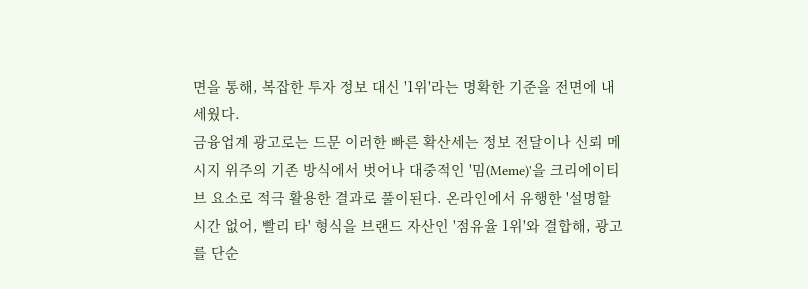면을 통해, 복잡한 투자 정보 대신 '1위'라는 명확한 기준을 전면에 내세웠다.
금융업계 광고로는 드문 이러한 빠른 확산세는 정보 전달이나 신뢰 메시지 위주의 기존 방식에서 벗어나 대중적인 '밈(Meme)'을 크리에이티브 요소로 적극 활용한 결과로 풀이된다. 온라인에서 유행한 '설명할 시간 없어, 빨리 타' 형식을 브랜드 자산인 '점유율 1위'와 결합해, 광고를 단순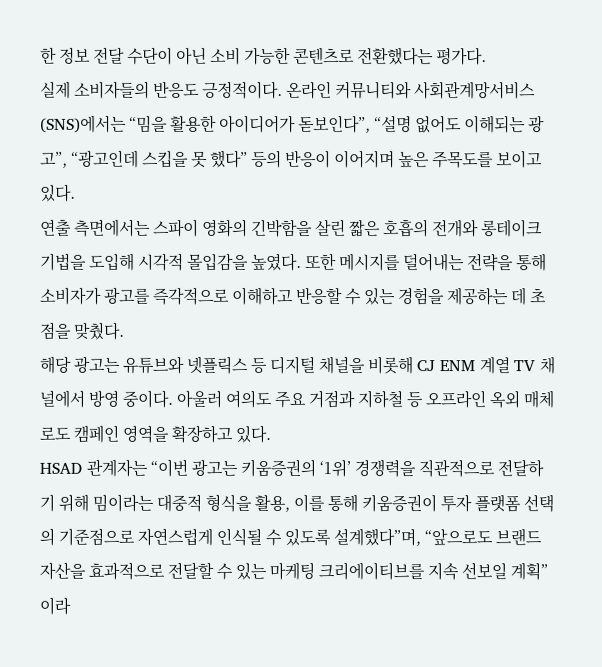한 정보 전달 수단이 아닌 소비 가능한 콘텐츠로 전환했다는 평가다.
실제 소비자들의 반응도 긍정적이다. 온라인 커뮤니티와 사회관계망서비스(SNS)에서는 “밈을 활용한 아이디어가 돋보인다”, “설명 없어도 이해되는 광고”, “광고인데 스킵을 못 했다” 등의 반응이 이어지며 높은 주목도를 보이고 있다.
연출 측면에서는 스파이 영화의 긴박함을 살린 짧은 호흡의 전개와 롱테이크 기법을 도입해 시각적 몰입감을 높였다. 또한 메시지를 덜어내는 전략을 통해 소비자가 광고를 즉각적으로 이해하고 반응할 수 있는 경험을 제공하는 데 초점을 맞췄다.
해당 광고는 유튜브와 넷플릭스 등 디지털 채널을 비롯해 CJ ENM 계열 TV 채널에서 방영 중이다. 아울러 여의도 주요 거점과 지하철 등 오프라인 옥외 매체로도 캠페인 영역을 확장하고 있다.
HSAD 관계자는 “이번 광고는 키움증권의 ‘1위’ 경쟁력을 직관적으로 전달하기 위해 밈이라는 대중적 형식을 활용, 이를 통해 키움증권이 투자 플랫폼 선택의 기준점으로 자연스럽게 인식될 수 있도록 설계했다”며, “앞으로도 브랜드 자산을 효과적으로 전달할 수 있는 마케팅 크리에이티브를 지속 선보일 계획”이라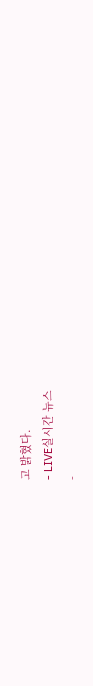고 밝혔다.
- LIVE실시간 뉴스
-